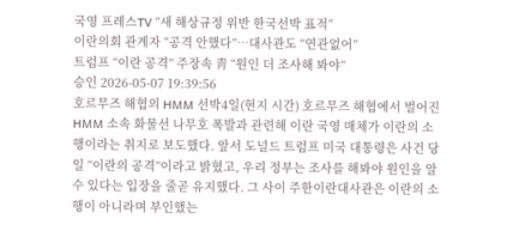국영 프레스TV “새 해상규정 위반 한국선박 표적“
이란의회 관계자 “공격 안했다”…대사관도 “연관없어”
트럼프 “이란 공격” 주장속 靑 “원인 더 조사해 봐야”
승인 2026-05-07 19:39:56
호르무즈 해협의 HMM 선박4일(현지 시간) 호르무즈 해협에서 벌어진 HMM 소속 화물선 나무호 폭발과 관련해 이란 국영 매체가 이란의 소행이라는 취지로 보도했다. 앞서 도널드 트럼프 미국 대통령은 사건 당일 “이란의 공격”이라고 밝혔고, 우리 정부는 조사를 해봐야 원인을 알 수 있다는 입장을 줄곧 유지했다. 그 사이 주한이란대사관은 이란의 소행이 아니라며 부인했는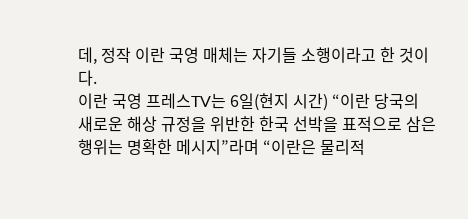데, 정작 이란 국영 매체는 자기들 소행이라고 한 것이다.
이란 국영 프레스TV는 6일(현지 시간) “이란 당국의 새로운 해상 규정을 위반한 한국 선박을 표적으로 삼은 행위는 명확한 메시지”라며 “이란은 물리적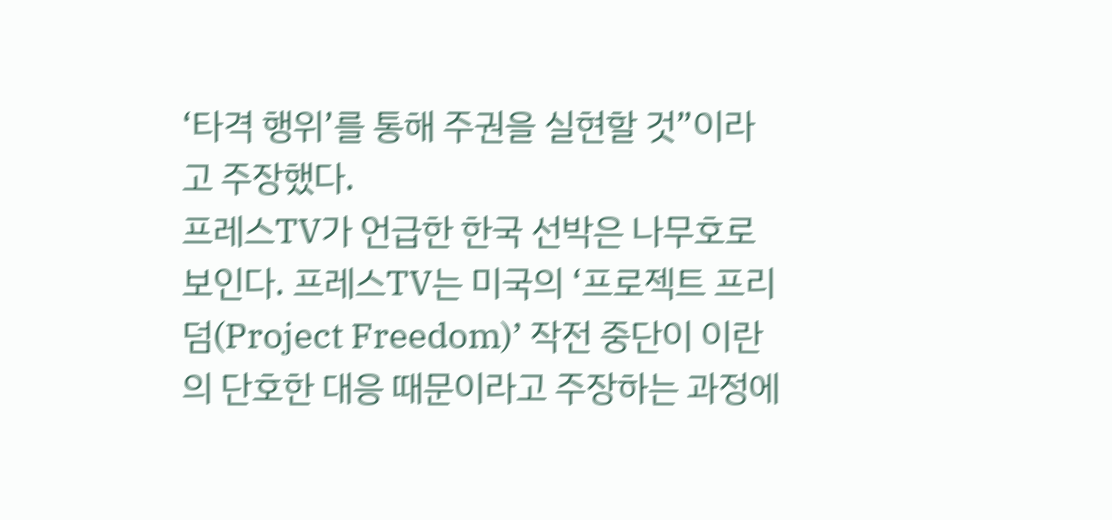‘타격 행위’를 통해 주권을 실현할 것”이라고 주장했다.
프레스TV가 언급한 한국 선박은 나무호로 보인다. 프레스TV는 미국의 ‘프로젝트 프리덤(Project Freedom)’ 작전 중단이 이란의 단호한 대응 때문이라고 주장하는 과정에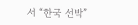서 “한국 선박”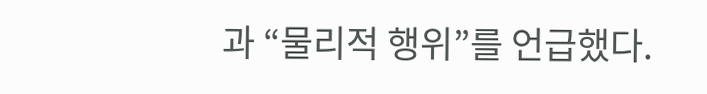과 “물리적 행위”를 언급했다.